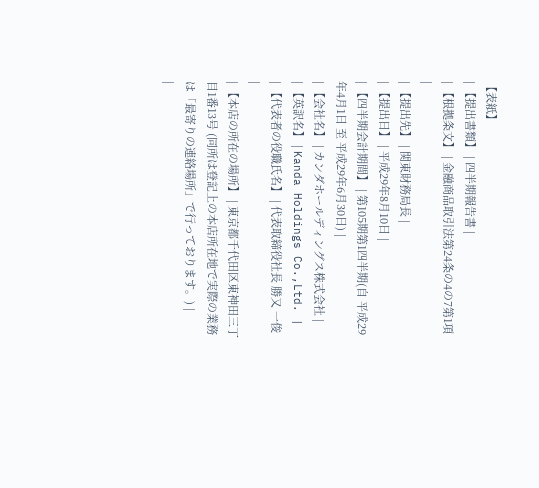【表紙】
| 【提出書類】 | 四半期報告書 |
| 【根拠条文】 | 金融商品取引法第24条の4の7第1項 |
| 【提出先】 | 関東財務局長 |
| 【提出日】 | 平成29年8月10日 |
| 【四半期会計期間】 | 第105期第1四半期(自 平成29年4月1日 至 平成29年6月30日) |
| 【会社名】 | カンダホールディングス株式会社 |
| 【英訳名】 | Kanda Holdings Co.,Ltd. |
| 【代表者の役職氏名】 | 代表取締役社長 勝又 一俊 |
| 【本店の所在の場所】 | 東京都千代田区東神田三丁目1番13号 (同所は登記上の本店所在地で実際の業務は「最寄りの連絡場所」で行っております。) |
|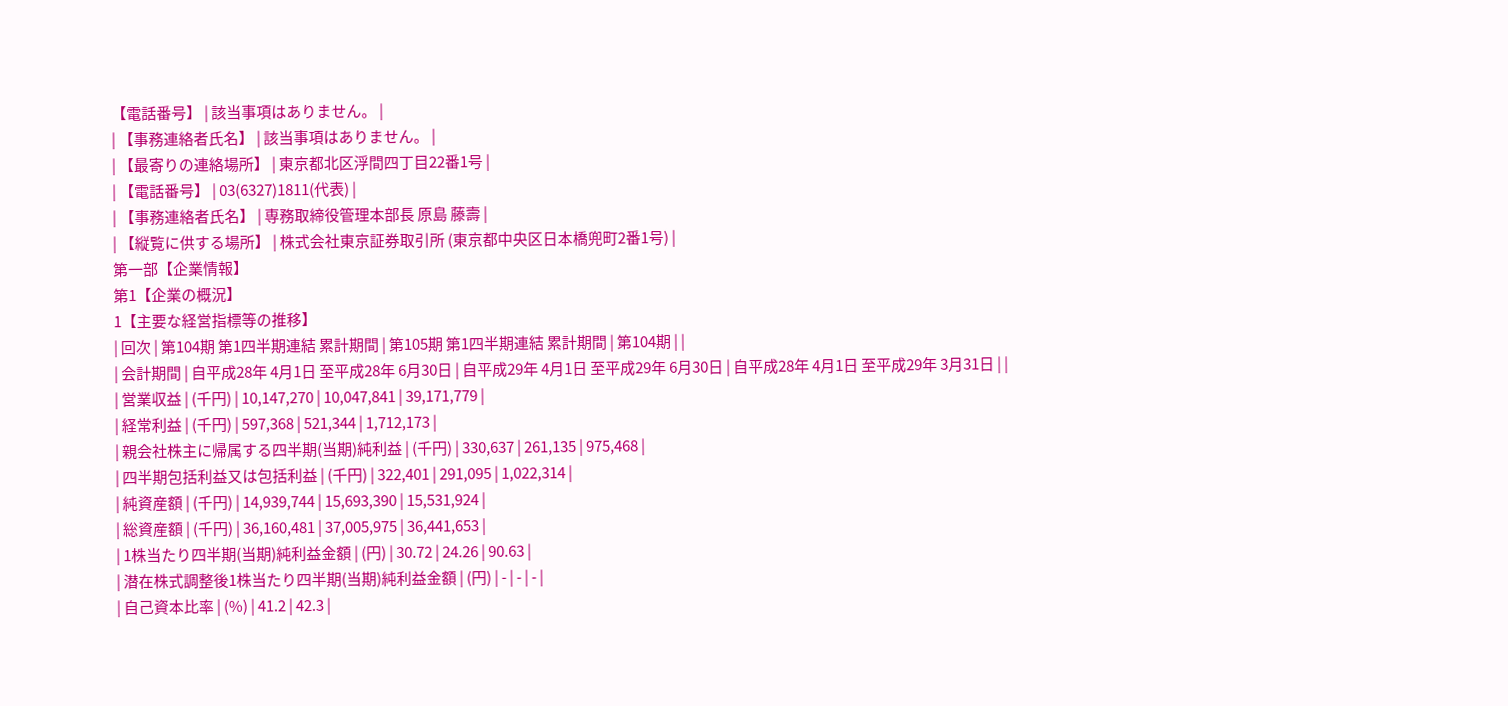【電話番号】 | 該当事項はありません。 |
| 【事務連絡者氏名】 | 該当事項はありません。 |
| 【最寄りの連絡場所】 | 東京都北区浮間四丁目22番1号 |
| 【電話番号】 | 03(6327)1811(代表) |
| 【事務連絡者氏名】 | 専務取締役管理本部長 原島 藤壽 |
| 【縦覧に供する場所】 | 株式会社東京証券取引所 (東京都中央区日本橋兜町2番1号) |
第一部【企業情報】
第1【企業の概況】
1【主要な経営指標等の推移】
| 回次 | 第104期 第1四半期連結 累計期間 | 第105期 第1四半期連結 累計期間 | 第104期 | |
| 会計期間 | 自平成28年 4月1日 至平成28年 6月30日 | 自平成29年 4月1日 至平成29年 6月30日 | 自平成28年 4月1日 至平成29年 3月31日 | |
| 営業収益 | (千円) | 10,147,270 | 10,047,841 | 39,171,779 |
| 経常利益 | (千円) | 597,368 | 521,344 | 1,712,173 |
| 親会社株主に帰属する四半期(当期)純利益 | (千円) | 330,637 | 261,135 | 975,468 |
| 四半期包括利益又は包括利益 | (千円) | 322,401 | 291,095 | 1,022,314 |
| 純資産額 | (千円) | 14,939,744 | 15,693,390 | 15,531,924 |
| 総資産額 | (千円) | 36,160,481 | 37,005,975 | 36,441,653 |
| 1株当たり四半期(当期)純利益金額 | (円) | 30.72 | 24.26 | 90.63 |
| 潜在株式調整後1株当たり四半期(当期)純利益金額 | (円) | - | - | - |
| 自己資本比率 | (%) | 41.2 | 42.3 |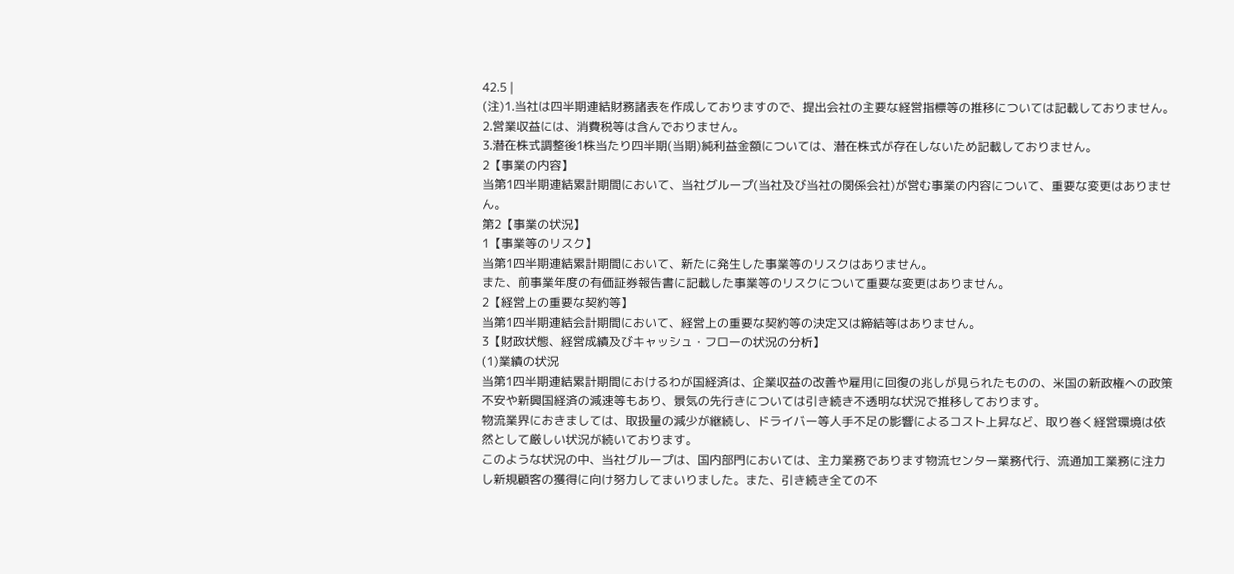42.5 |
(注)1.当社は四半期連結財務諸表を作成しておりますので、提出会社の主要な経営指標等の推移については記載しておりません。
2.営業収益には、消費税等は含んでおりません。
3.潜在株式調整後1株当たり四半期(当期)純利益金額については、潜在株式が存在しないため記載しておりません。
2【事業の内容】
当第1四半期連結累計期間において、当社グループ(当社及び当社の関係会社)が営む事業の内容について、重要な変更はありません。
第2【事業の状況】
1【事業等のリスク】
当第1四半期連結累計期間において、新たに発生した事業等のリスクはありません。
また、前事業年度の有価証券報告書に記載した事業等のリスクについて重要な変更はありません。
2【経営上の重要な契約等】
当第1四半期連結会計期間において、経営上の重要な契約等の決定又は締結等はありません。
3【財政状態、経営成績及びキャッシュ・フローの状況の分析】
(1)業績の状況
当第1四半期連結累計期間におけるわが国経済は、企業収益の改善や雇用に回復の兆しが見られたものの、米国の新政権への政策不安や新興国経済の減速等もあり、景気の先行きについては引き続き不透明な状況で推移しております。
物流業界におきましては、取扱量の減少が継続し、ドライバー等人手不足の影響によるコスト上昇など、取り巻く経営環境は依然として厳しい状況が続いております。
このような状況の中、当社グループは、国内部門においては、主力業務であります物流センター業務代行、流通加工業務に注力し新規顧客の獲得に向け努力してまいりました。また、引き続き全ての不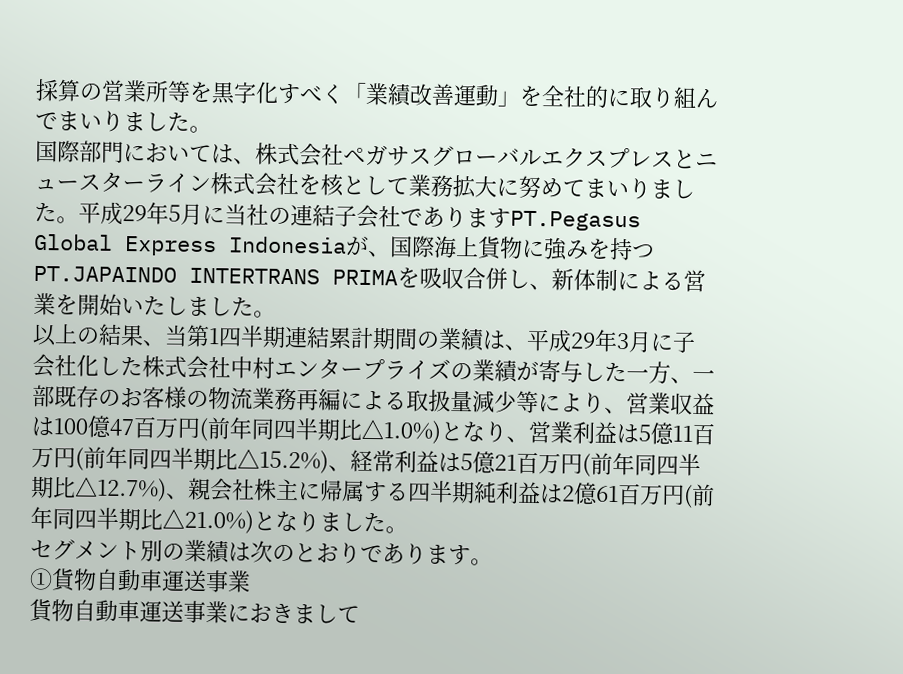採算の営業所等を黒字化すべく「業績改善運動」を全社的に取り組んでまいりました。
国際部門においては、株式会社ペガサスグローバルエクスプレスとニュースターライン株式会社を核として業務拡大に努めてまいりました。平成29年5月に当社の連結子会社でありますPT.Pegasus Global Express Indonesiaが、国際海上貨物に強みを持つPT.JAPAINDO INTERTRANS PRIMAを吸収合併し、新体制による営業を開始いたしました。
以上の結果、当第1四半期連結累計期間の業績は、平成29年3月に子会社化した株式会社中村エンタープライズの業績が寄与した一方、一部既存のお客様の物流業務再編による取扱量減少等により、営業収益は100億47百万円(前年同四半期比△1.0%)となり、営業利益は5億11百万円(前年同四半期比△15.2%)、経常利益は5億21百万円(前年同四半期比△12.7%)、親会社株主に帰属する四半期純利益は2億61百万円(前年同四半期比△21.0%)となりました。
セグメント別の業績は次のとおりであります。
①貨物自動車運送事業
貨物自動車運送事業におきまして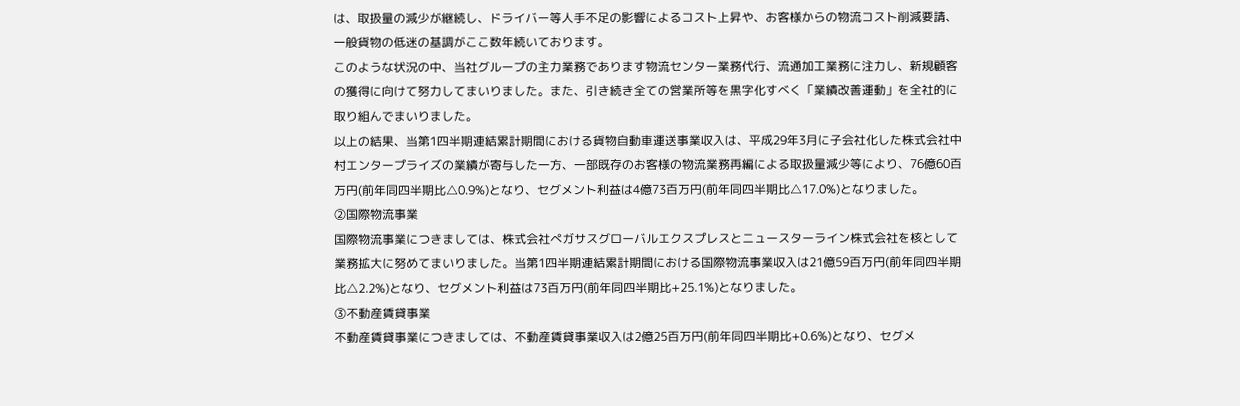は、取扱量の減少が継続し、ドライバー等人手不足の影響によるコスト上昇や、お客様からの物流コスト削減要請、一般貨物の低迷の基調がここ数年続いております。
このような状況の中、当社グループの主力業務であります物流センター業務代行、流通加工業務に注力し、新規顧客の獲得に向けて努力してまいりました。また、引き続き全ての営業所等を黒字化すべく「業績改善運動」を全社的に取り組んでまいりました。
以上の結果、当第1四半期連結累計期間における貨物自動車運送事業収入は、平成29年3月に子会社化した株式会社中村エンタープライズの業績が寄与した一方、一部既存のお客様の物流業務再編による取扱量減少等により、76億60百万円(前年同四半期比△0.9%)となり、セグメント利益は4億73百万円(前年同四半期比△17.0%)となりました。
②国際物流事業
国際物流事業につきましては、株式会社ぺガサスグローバルエクスプレスとニュースターライン株式会社を核として業務拡大に努めてまいりました。当第1四半期連結累計期間における国際物流事業収入は21億59百万円(前年同四半期比△2.2%)となり、セグメント利益は73百万円(前年同四半期比+25.1%)となりました。
③不動産賃貸事業
不動産賃貸事業につきましては、不動産賃貸事業収入は2億25百万円(前年同四半期比+0.6%)となり、セグメ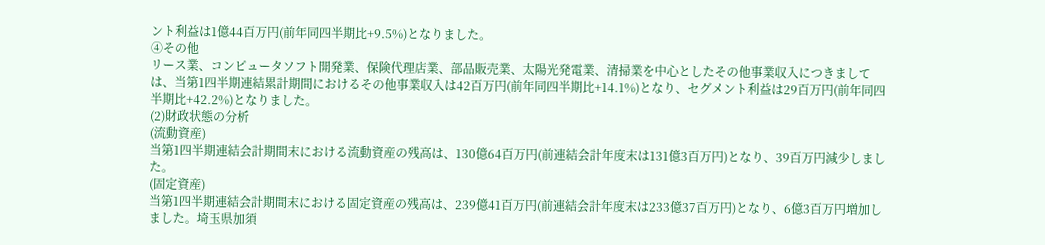ント利益は1億44百万円(前年同四半期比+9.5%)となりました。
④その他
リース業、コンピュータソフト開発業、保険代理店業、部品販売業、太陽光発電業、清掃業を中心としたその他事業収入につきましては、当第1四半期連結累計期間におけるその他事業収入は42百万円(前年同四半期比+14.1%)となり、セグメント利益は29百万円(前年同四半期比+42.2%)となりました。
(2)財政状態の分析
(流動資産)
当第1四半期連結会計期間末における流動資産の残高は、130億64百万円(前連結会計年度末は131億3百万円)となり、39百万円減少しました。
(固定資産)
当第1四半期連結会計期間末における固定資産の残高は、239億41百万円(前連結会計年度末は233億37百万円)となり、6億3百万円増加しました。埼玉県加須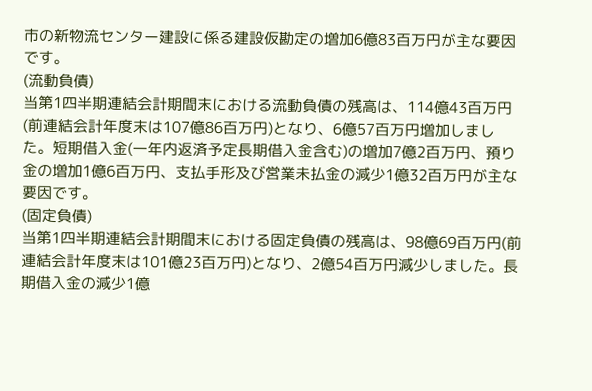市の新物流センター建設に係る建設仮勘定の増加6億83百万円が主な要因です。
(流動負債)
当第1四半期連結会計期間末における流動負債の残高は、114億43百万円(前連結会計年度末は107億86百万円)となり、6億57百万円増加しました。短期借入金(一年内返済予定長期借入金含む)の増加7億2百万円、預り金の増加1億6百万円、支払手形及び営業未払金の減少1億32百万円が主な要因です。
(固定負債)
当第1四半期連結会計期間末における固定負債の残高は、98億69百万円(前連結会計年度末は101億23百万円)となり、2億54百万円減少しました。長期借入金の減少1億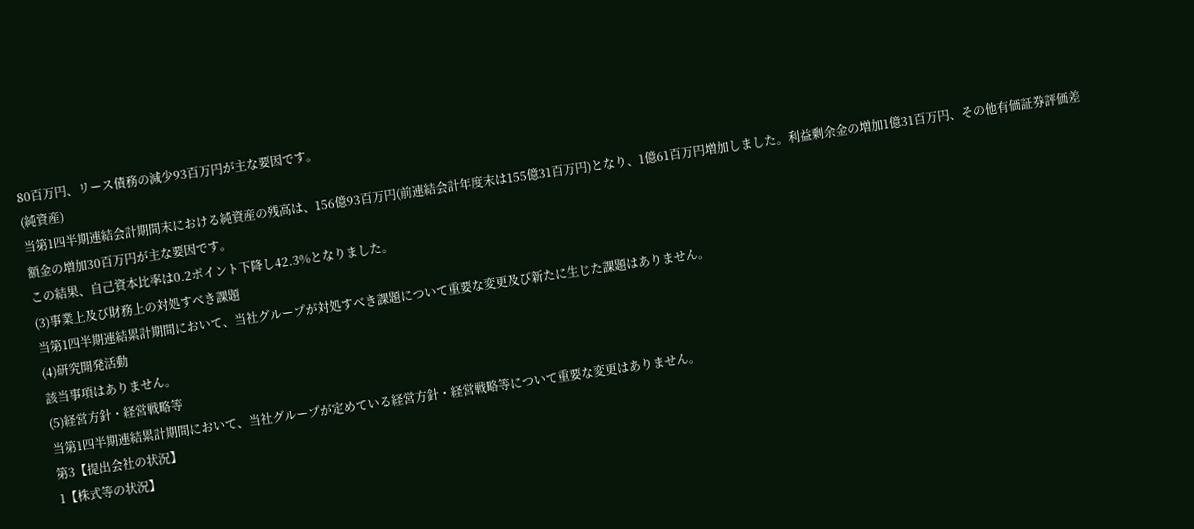80百万円、リース債務の減少93百万円が主な要因です。
(純資産)
当第1四半期連結会計期間末における純資産の残高は、156億93百万円(前連結会計年度末は155億31百万円)となり、1億61百万円増加しました。利益剰余金の増加1億31百万円、その他有価証券評価差額金の増加30百万円が主な要因です。
この結果、自己資本比率は0.2ポイント下降し42.3%となりました。
(3)事業上及び財務上の対処すべき課題
当第1四半期連結累計期間において、当社グループが対処すべき課題について重要な変更及び新たに生じた課題はありません。
(4)研究開発活動
該当事項はありません。
(5)経営方針・経営戦略等
当第1四半期連結累計期間において、当社グループが定めている経営方針・経営戦略等について重要な変更はありません。
第3【提出会社の状況】
1【株式等の状況】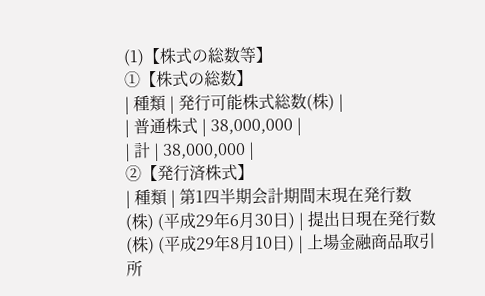(1)【株式の総数等】
①【株式の総数】
| 種類 | 発行可能株式総数(株) |
| 普通株式 | 38,000,000 |
| 計 | 38,000,000 |
②【発行済株式】
| 種類 | 第1四半期会計期間末現在発行数(株) (平成29年6月30日) | 提出日現在発行数(株) (平成29年8月10日) | 上場金融商品取引所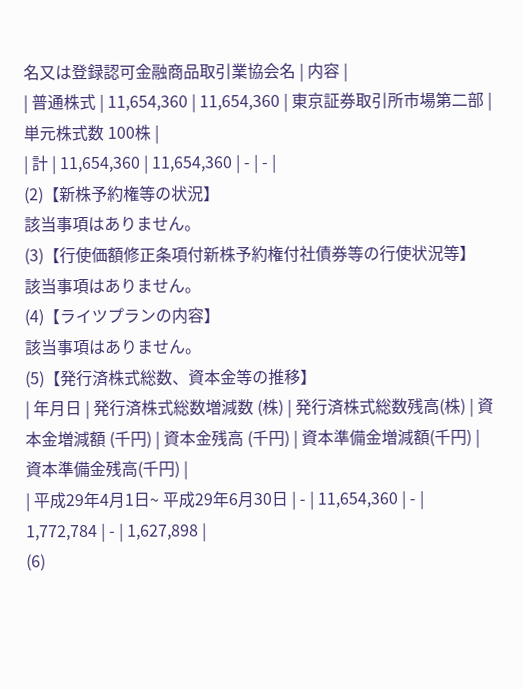名又は登録認可金融商品取引業協会名 | 内容 |
| 普通株式 | 11,654,360 | 11,654,360 | 東京証券取引所市場第二部 | 単元株式数 100株 |
| 計 | 11,654,360 | 11,654,360 | - | - |
(2)【新株予約権等の状況】
該当事項はありません。
(3)【行使価額修正条項付新株予約権付社債券等の行使状況等】
該当事項はありません。
(4)【ライツプランの内容】
該当事項はありません。
(5)【発行済株式総数、資本金等の推移】
| 年月日 | 発行済株式総数増減数 (株) | 発行済株式総数残高(株) | 資本金増減額 (千円) | 資本金残高 (千円) | 資本準備金増減額(千円) | 資本準備金残高(千円) |
| 平成29年4月1日~ 平成29年6月30日 | - | 11,654,360 | - | 1,772,784 | - | 1,627,898 |
(6)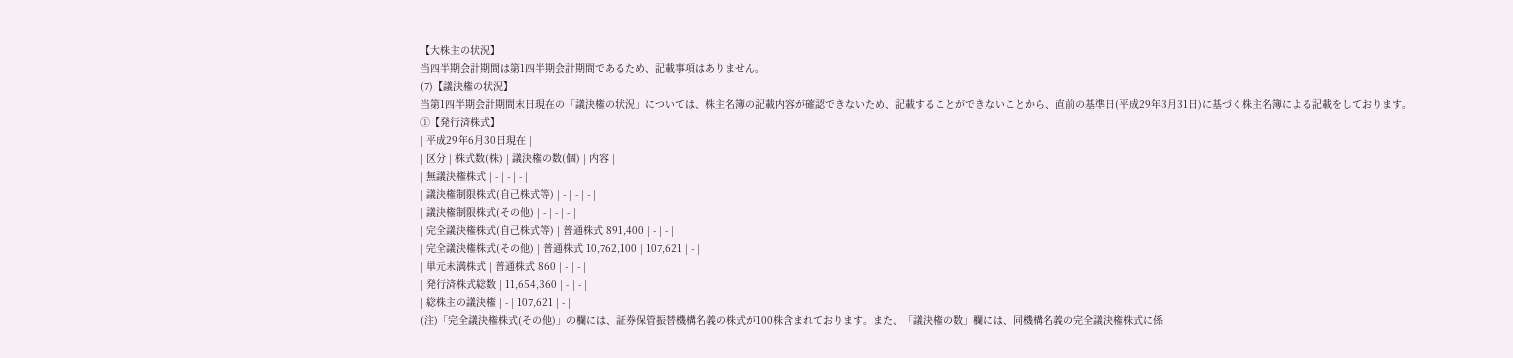【大株主の状況】
当四半期会計期間は第1四半期会計期間であるため、記載事項はありません。
(7)【議決権の状況】
当第1四半期会計期間末日現在の「議決権の状況」については、株主名簿の記載内容が確認できないため、記載することができないことから、直前の基準日(平成29年3月31日)に基づく株主名簿による記載をしております。
①【発行済株式】
| 平成29年6月30日現在 |
| 区分 | 株式数(株) | 議決権の数(個) | 内容 |
| 無議決権株式 | - | - | - |
| 議決権制限株式(自己株式等) | - | - | - |
| 議決権制限株式(その他) | - | - | - |
| 完全議決権株式(自己株式等) | 普通株式 891,400 | - | - |
| 完全議決権株式(その他) | 普通株式 10,762,100 | 107,621 | - |
| 単元未満株式 | 普通株式 860 | - | - |
| 発行済株式総数 | 11,654,360 | - | - |
| 総株主の議決権 | - | 107,621 | - |
(注)「完全議決権株式(その他)」の欄には、証券保管振替機構名義の株式が100株含まれております。また、「議決権の数」欄には、同機構名義の完全議決権株式に係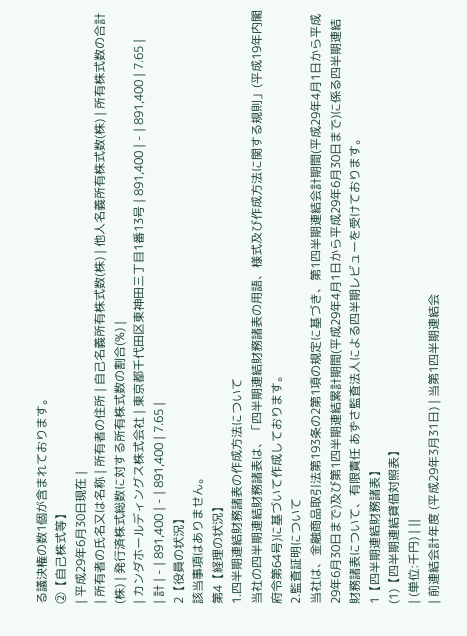る議決権の数1個が含まれております。
②【自己株式等】
| 平成29年6月30日現在 |
| 所有者の氏名又は名称 | 所有者の住所 | 自己名義所有株式数(株) | 他人名義所有株式数(株) | 所有株式数の合計(株) | 発行済株式総数に対する所有株式数の割合(%) |
| カンダホールディングス株式会社 | 東京都千代田区東神田三丁目1番13号 | 891,400 | - | 891,400 | 7.65 |
| 計 | - | 891,400 | - | 891,400 | 7.65 |
2【役員の状況】
該当事項はありません。
第4【経理の状況】
1.四半期連結財務諸表の作成方法について
当社の四半期連結財務諸表は、「四半期連結財務諸表の用語、様式及び作成方法に関する規則」(平成19年内閣府令第64号)に基づいて作成しております。
2.監査証明について
当社は、金融商品取引法第193条の2第1項の規定に基づき、第1四半期連結会計期間(平成29年4月1日から平成29年6月30日まで)及び第1四半期連結累計期間(平成29年4月1日から平成29年6月30日まで)に係る四半期連結財務諸表について、有限責任 あずさ監査法人による四半期レビューを受けております。
1【四半期連結財務諸表】
(1)【四半期連結貸借対照表】
| (単位:千円) | ||
| 前連結会計年度 (平成29年3月31日) | 当第1四半期連結会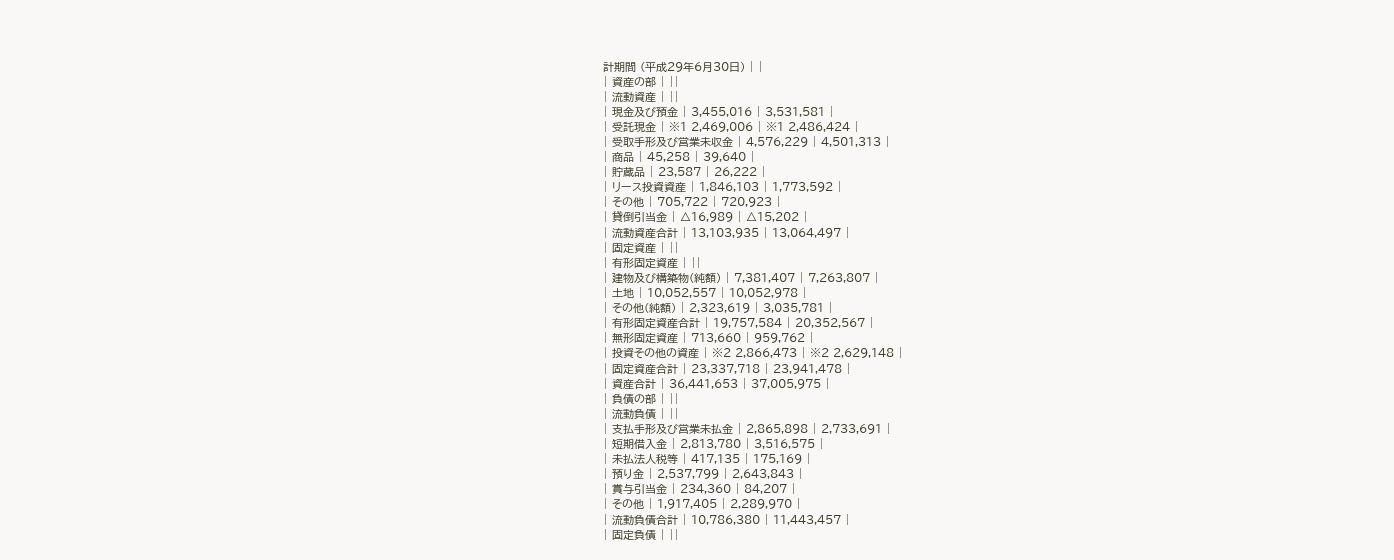計期間 (平成29年6月30日) | |
| 資産の部 | ||
| 流動資産 | ||
| 現金及び預金 | 3,455,016 | 3,531,581 |
| 受託現金 | ※1 2,469,006 | ※1 2,486,424 |
| 受取手形及び営業未収金 | 4,576,229 | 4,501,313 |
| 商品 | 45,258 | 39,640 |
| 貯蔵品 | 23,587 | 26,222 |
| リース投資資産 | 1,846,103 | 1,773,592 |
| その他 | 705,722 | 720,923 |
| 貸倒引当金 | △16,989 | △15,202 |
| 流動資産合計 | 13,103,935 | 13,064,497 |
| 固定資産 | ||
| 有形固定資産 | ||
| 建物及び構築物(純額) | 7,381,407 | 7,263,807 |
| 土地 | 10,052,557 | 10,052,978 |
| その他(純額) | 2,323,619 | 3,035,781 |
| 有形固定資産合計 | 19,757,584 | 20,352,567 |
| 無形固定資産 | 713,660 | 959,762 |
| 投資その他の資産 | ※2 2,866,473 | ※2 2,629,148 |
| 固定資産合計 | 23,337,718 | 23,941,478 |
| 資産合計 | 36,441,653 | 37,005,975 |
| 負債の部 | ||
| 流動負債 | ||
| 支払手形及び営業未払金 | 2,865,898 | 2,733,691 |
| 短期借入金 | 2,813,780 | 3,516,575 |
| 未払法人税等 | 417,135 | 175,169 |
| 預り金 | 2,537,799 | 2,643,843 |
| 賞与引当金 | 234,360 | 84,207 |
| その他 | 1,917,405 | 2,289,970 |
| 流動負債合計 | 10,786,380 | 11,443,457 |
| 固定負債 | ||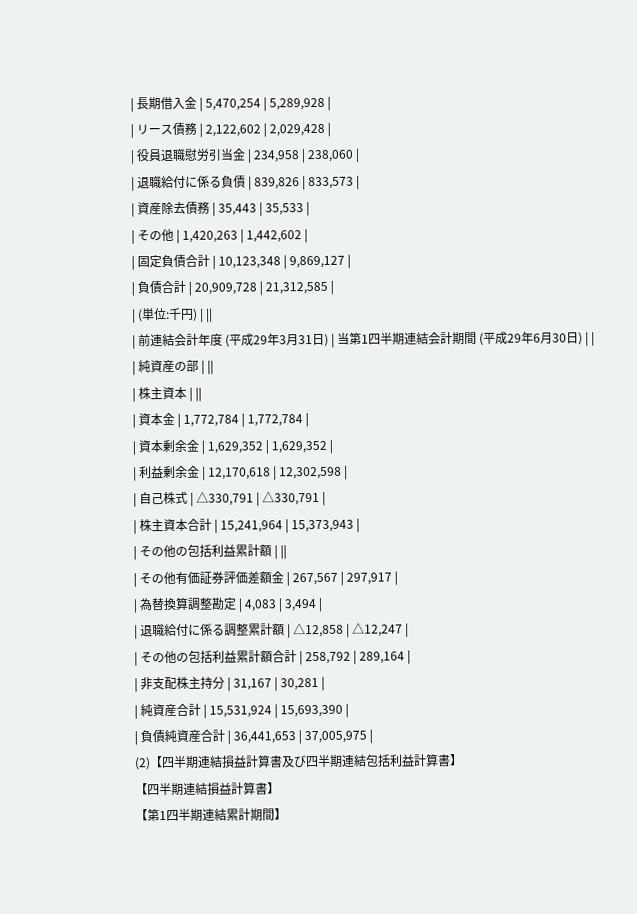| 長期借入金 | 5,470,254 | 5,289,928 |
| リース債務 | 2,122,602 | 2,029,428 |
| 役員退職慰労引当金 | 234,958 | 238,060 |
| 退職給付に係る負債 | 839,826 | 833,573 |
| 資産除去債務 | 35,443 | 35,533 |
| その他 | 1,420,263 | 1,442,602 |
| 固定負債合計 | 10,123,348 | 9,869,127 |
| 負債合計 | 20,909,728 | 21,312,585 |
| (単位:千円) | ||
| 前連結会計年度 (平成29年3月31日) | 当第1四半期連結会計期間 (平成29年6月30日) | |
| 純資産の部 | ||
| 株主資本 | ||
| 資本金 | 1,772,784 | 1,772,784 |
| 資本剰余金 | 1,629,352 | 1,629,352 |
| 利益剰余金 | 12,170,618 | 12,302,598 |
| 自己株式 | △330,791 | △330,791 |
| 株主資本合計 | 15,241,964 | 15,373,943 |
| その他の包括利益累計額 | ||
| その他有価証券評価差額金 | 267,567 | 297,917 |
| 為替換算調整勘定 | 4,083 | 3,494 |
| 退職給付に係る調整累計額 | △12,858 | △12,247 |
| その他の包括利益累計額合計 | 258,792 | 289,164 |
| 非支配株主持分 | 31,167 | 30,281 |
| 純資産合計 | 15,531,924 | 15,693,390 |
| 負債純資産合計 | 36,441,653 | 37,005,975 |
(2)【四半期連結損益計算書及び四半期連結包括利益計算書】
【四半期連結損益計算書】
【第1四半期連結累計期間】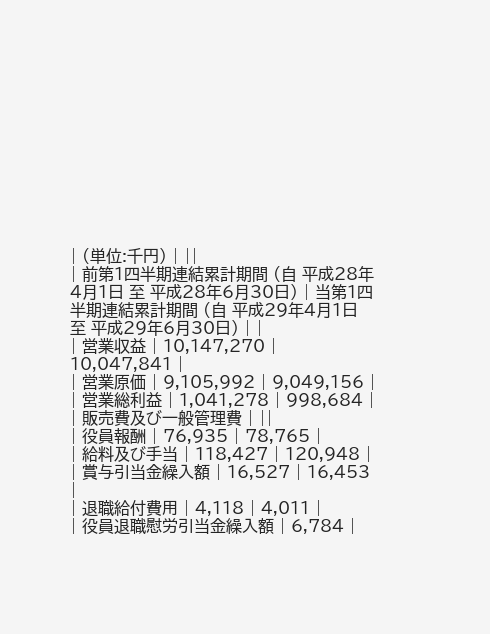| (単位:千円) | ||
| 前第1四半期連結累計期間 (自 平成28年4月1日 至 平成28年6月30日) | 当第1四半期連結累計期間 (自 平成29年4月1日 至 平成29年6月30日) | |
| 営業収益 | 10,147,270 | 10,047,841 |
| 営業原価 | 9,105,992 | 9,049,156 |
| 営業総利益 | 1,041,278 | 998,684 |
| 販売費及び一般管理費 | ||
| 役員報酬 | 76,935 | 78,765 |
| 給料及び手当 | 118,427 | 120,948 |
| 賞与引当金繰入額 | 16,527 | 16,453 |
| 退職給付費用 | 4,118 | 4,011 |
| 役員退職慰労引当金繰入額 | 6,784 |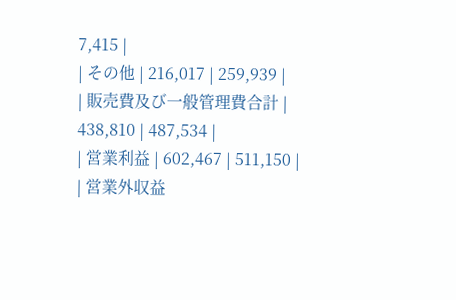7,415 |
| その他 | 216,017 | 259,939 |
| 販売費及び一般管理費合計 | 438,810 | 487,534 |
| 営業利益 | 602,467 | 511,150 |
| 営業外収益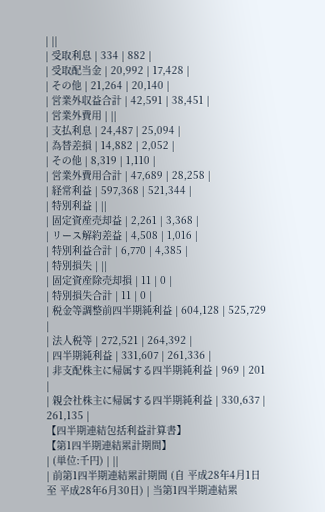| ||
| 受取利息 | 334 | 882 |
| 受取配当金 | 20,992 | 17,428 |
| その他 | 21,264 | 20,140 |
| 営業外収益合計 | 42,591 | 38,451 |
| 営業外費用 | ||
| 支払利息 | 24,487 | 25,094 |
| 為替差損 | 14,882 | 2,052 |
| その他 | 8,319 | 1,110 |
| 営業外費用合計 | 47,689 | 28,258 |
| 経常利益 | 597,368 | 521,344 |
| 特別利益 | ||
| 固定資産売却益 | 2,261 | 3,368 |
| リース解約差益 | 4,508 | 1,016 |
| 特別利益合計 | 6,770 | 4,385 |
| 特別損失 | ||
| 固定資産除売却損 | 11 | 0 |
| 特別損失合計 | 11 | 0 |
| 税金等調整前四半期純利益 | 604,128 | 525,729 |
| 法人税等 | 272,521 | 264,392 |
| 四半期純利益 | 331,607 | 261,336 |
| 非支配株主に帰属する四半期純利益 | 969 | 201 |
| 親会社株主に帰属する四半期純利益 | 330,637 | 261,135 |
【四半期連結包括利益計算書】
【第1四半期連結累計期間】
| (単位:千円) | ||
| 前第1四半期連結累計期間 (自 平成28年4月1日 至 平成28年6月30日) | 当第1四半期連結累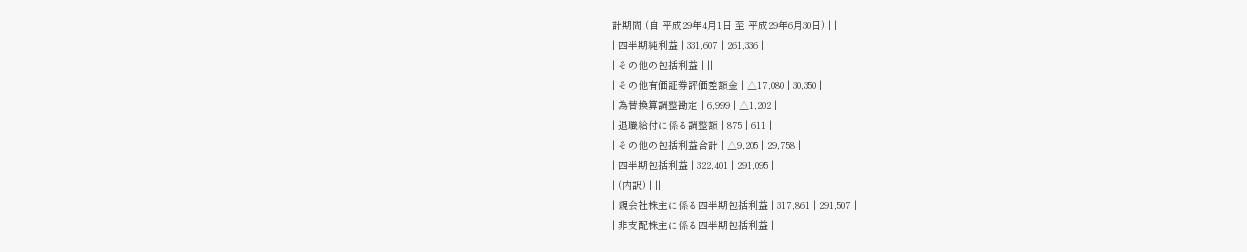計期間 (自 平成29年4月1日 至 平成29年6月30日) | |
| 四半期純利益 | 331,607 | 261,336 |
| その他の包括利益 | ||
| その他有価証券評価差額金 | △17,080 | 30,350 |
| 為替換算調整勘定 | 6,999 | △1,202 |
| 退職給付に係る調整額 | 875 | 611 |
| その他の包括利益合計 | △9,205 | 29,758 |
| 四半期包括利益 | 322,401 | 291,095 |
| (内訳) | ||
| 親会社株主に係る四半期包括利益 | 317,861 | 291,507 |
| 非支配株主に係る四半期包括利益 |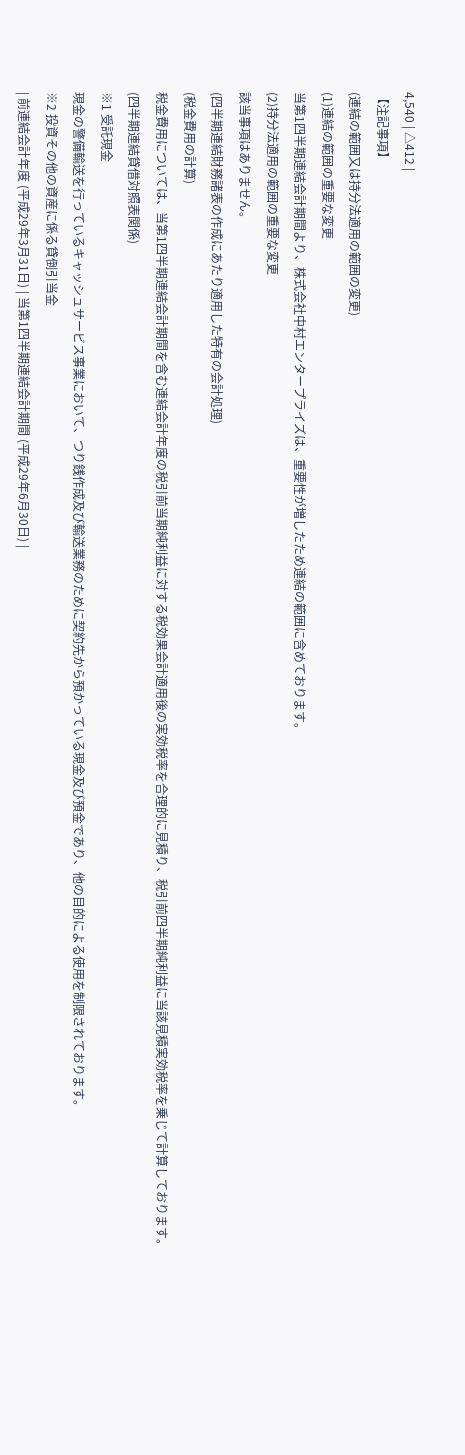4,540 | △412 |
【注記事項】
(連結の範囲又は持分法適用の範囲の変更)
(1)連結の範囲の重要な変更
当第1四半期連結会計期間より、株式会社中村エンタープライズは、重要性が増したため連結の範囲に含めております。
(2)持分法適用の範囲の重要な変更
該当事項はありません。
(四半期連結財務諸表の作成にあたり適用した特有の会計処理)
(税金費用の計算)
税金費用については、当第1四半期連結会計期間を含む連結会計年度の税引前当期純利益に対する税効果会計適用後の実効税率を合理的に見積り、税引前四半期純利益に当該見積実効税率を乗じて計算しております。
(四半期連結貸借対照表関係)
※1 受託現金
現金の警備輸送を行っているキャッシュサービス事業において、つり銭作成及び輸送業務のために契約先から預かっている現金及び預金であり、他の目的による使用を制限されております。
※2 投資その他の資産に係る貸倒引当金
| 前連結会計年度 (平成29年3月31日) | 当第1四半期連結会計期間 (平成29年6月30日) |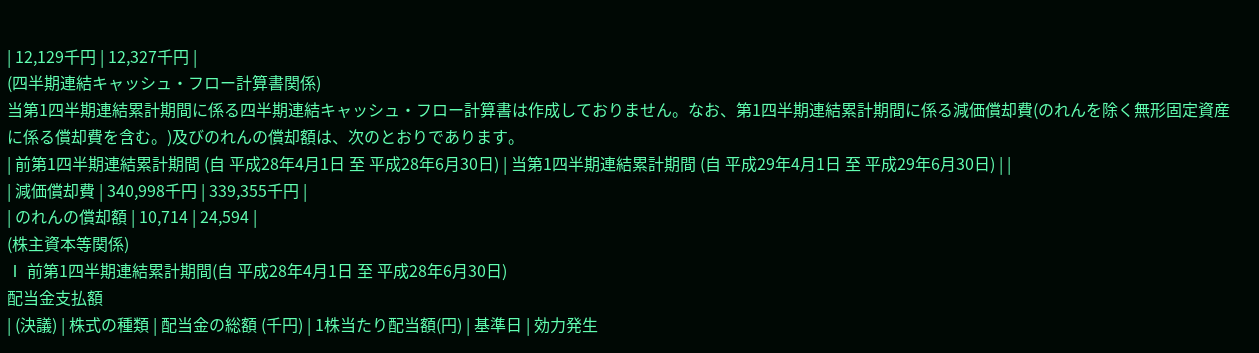| 12,129千円 | 12,327千円 |
(四半期連結キャッシュ・フロー計算書関係)
当第1四半期連結累計期間に係る四半期連結キャッシュ・フロー計算書は作成しておりません。なお、第1四半期連結累計期間に係る減価償却費(のれんを除く無形固定資産に係る償却費を含む。)及びのれんの償却額は、次のとおりであります。
| 前第1四半期連結累計期間 (自 平成28年4月1日 至 平成28年6月30日) | 当第1四半期連結累計期間 (自 平成29年4月1日 至 平成29年6月30日) | |
| 減価償却費 | 340,998千円 | 339,355千円 |
| のれんの償却額 | 10,714 | 24,594 |
(株主資本等関係)
Ⅰ 前第1四半期連結累計期間(自 平成28年4月1日 至 平成28年6月30日)
配当金支払額
| (決議) | 株式の種類 | 配当金の総額 (千円) | 1株当たり配当額(円) | 基準日 | 効力発生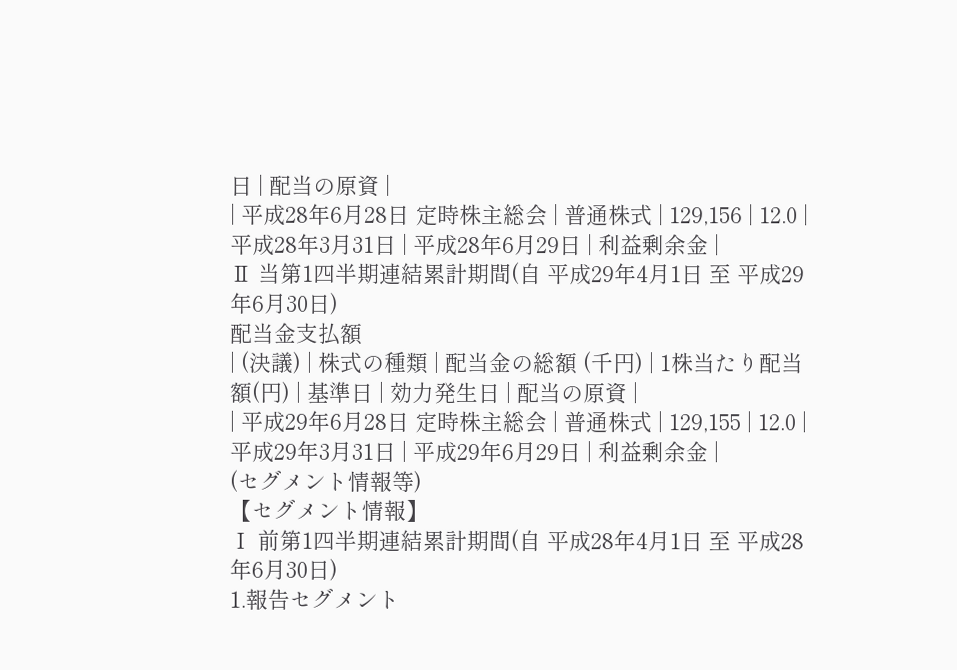日 | 配当の原資 |
| 平成28年6月28日 定時株主総会 | 普通株式 | 129,156 | 12.0 | 平成28年3月31日 | 平成28年6月29日 | 利益剰余金 |
Ⅱ 当第1四半期連結累計期間(自 平成29年4月1日 至 平成29年6月30日)
配当金支払額
| (決議) | 株式の種類 | 配当金の総額 (千円) | 1株当たり配当額(円) | 基準日 | 効力発生日 | 配当の原資 |
| 平成29年6月28日 定時株主総会 | 普通株式 | 129,155 | 12.0 | 平成29年3月31日 | 平成29年6月29日 | 利益剰余金 |
(セグメント情報等)
【セグメント情報】
Ⅰ 前第1四半期連結累計期間(自 平成28年4月1日 至 平成28年6月30日)
1.報告セグメント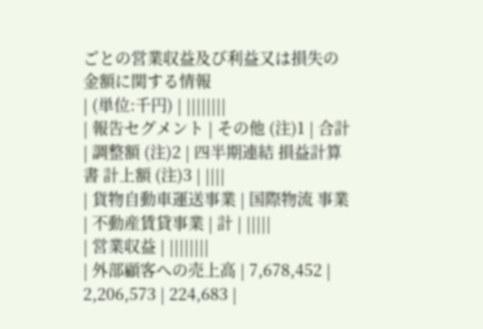ごとの営業収益及び利益又は損失の金額に関する情報
| (単位:千円) | ||||||||
| 報告セグメント | その他 (注)1 | 合計 | 調整額 (注)2 | 四半期連結 損益計算書 計上額 (注)3 | ||||
| 貨物自動車運送事業 | 国際物流 事業 | 不動産賃貸事業 | 計 | |||||
| 営業収益 | ||||||||
| 外部顧客への売上高 | 7,678,452 | 2,206,573 | 224,683 |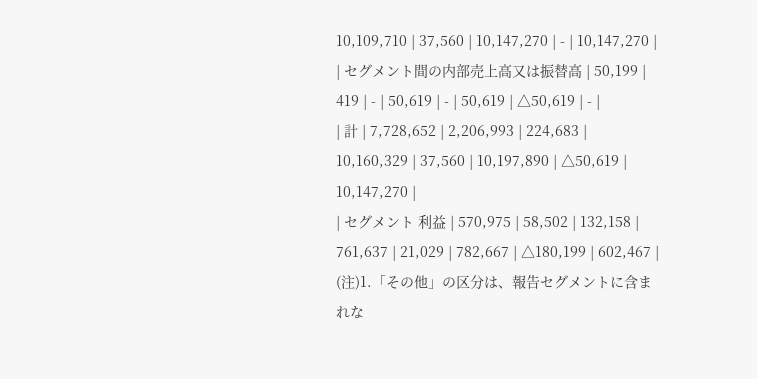10,109,710 | 37,560 | 10,147,270 | - | 10,147,270 |
| セグメント間の内部売上高又は振替高 | 50,199 | 419 | - | 50,619 | - | 50,619 | △50,619 | - |
| 計 | 7,728,652 | 2,206,993 | 224,683 | 10,160,329 | 37,560 | 10,197,890 | △50,619 | 10,147,270 |
| セグメント 利益 | 570,975 | 58,502 | 132,158 | 761,637 | 21,029 | 782,667 | △180,199 | 602,467 |
(注)1.「その他」の区分は、報告セグメントに含まれな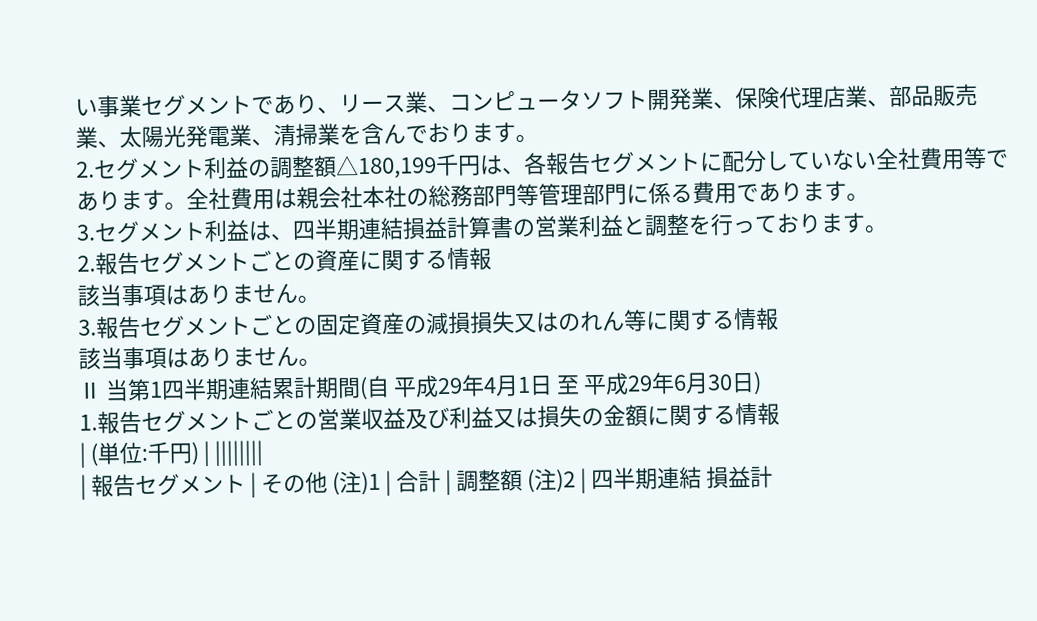い事業セグメントであり、リース業、コンピュータソフト開発業、保険代理店業、部品販売業、太陽光発電業、清掃業を含んでおります。
2.セグメント利益の調整額△180,199千円は、各報告セグメントに配分していない全社費用等であります。全社費用は親会社本社の総務部門等管理部門に係る費用であります。
3.セグメント利益は、四半期連結損益計算書の営業利益と調整を行っております。
2.報告セグメントごとの資産に関する情報
該当事項はありません。
3.報告セグメントごとの固定資産の減損損失又はのれん等に関する情報
該当事項はありません。
Ⅱ 当第1四半期連結累計期間(自 平成29年4月1日 至 平成29年6月30日)
1.報告セグメントごとの営業収益及び利益又は損失の金額に関する情報
| (単位:千円) | ||||||||
| 報告セグメント | その他 (注)1 | 合計 | 調整額 (注)2 | 四半期連結 損益計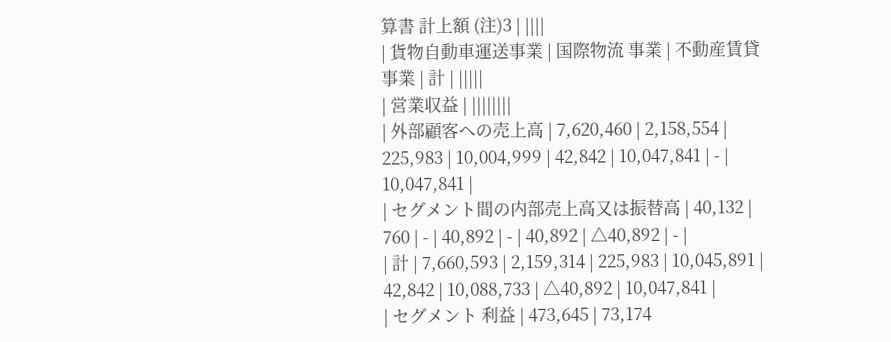算書 計上額 (注)3 | ||||
| 貨物自動車運送事業 | 国際物流 事業 | 不動産賃貸事業 | 計 | |||||
| 営業収益 | ||||||||
| 外部顧客への売上高 | 7,620,460 | 2,158,554 | 225,983 | 10,004,999 | 42,842 | 10,047,841 | - | 10,047,841 |
| セグメント間の内部売上高又は振替高 | 40,132 | 760 | - | 40,892 | - | 40,892 | △40,892 | - |
| 計 | 7,660,593 | 2,159,314 | 225,983 | 10,045,891 | 42,842 | 10,088,733 | △40,892 | 10,047,841 |
| セグメント 利益 | 473,645 | 73,174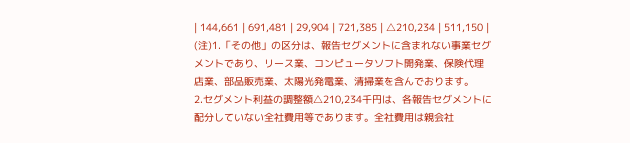| 144,661 | 691,481 | 29,904 | 721,385 | △210,234 | 511,150 |
(注)1.「その他」の区分は、報告セグメントに含まれない事業セグメントであり、リース業、コンピュータソフト開発業、保険代理店業、部品販売業、太陽光発電業、清掃業を含んでおります。
2.セグメント利益の調整額△210,234千円は、各報告セグメントに配分していない全社費用等であります。全社費用は親会社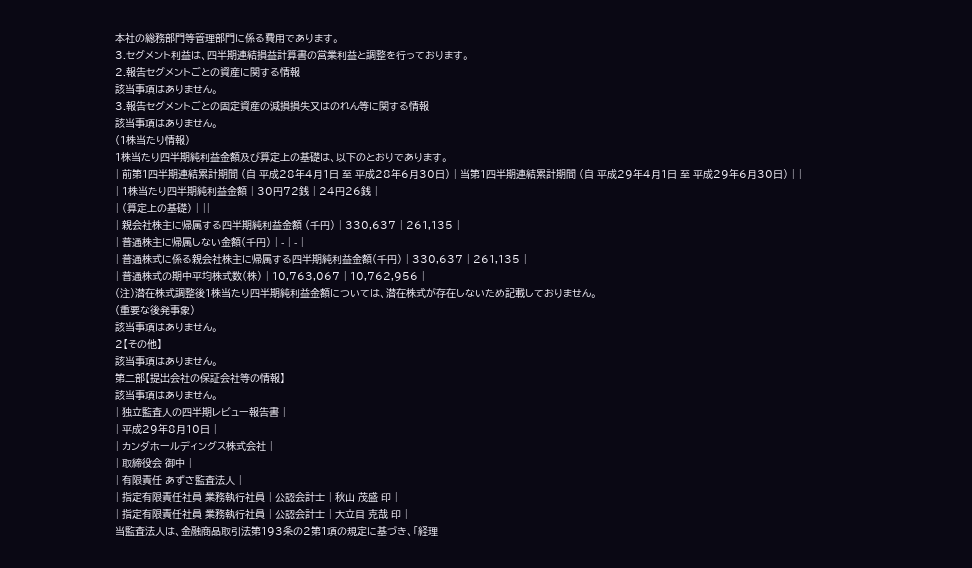本社の総務部門等管理部門に係る費用であります。
3.セグメント利益は、四半期連結損益計算書の営業利益と調整を行っております。
2.報告セグメントごとの資産に関する情報
該当事項はありません。
3.報告セグメントごとの固定資産の減損損失又はのれん等に関する情報
該当事項はありません。
(1株当たり情報)
1株当たり四半期純利益金額及び算定上の基礎は、以下のとおりであります。
| 前第1四半期連結累計期間 (自 平成28年4月1日 至 平成28年6月30日) | 当第1四半期連結累計期間 (自 平成29年4月1日 至 平成29年6月30日) | |
| 1株当たり四半期純利益金額 | 30円72銭 | 24円26銭 |
| (算定上の基礎) | ||
| 親会社株主に帰属する四半期純利益金額 (千円) | 330,637 | 261,135 |
| 普通株主に帰属しない金額(千円) | - | - |
| 普通株式に係る親会社株主に帰属する四半期純利益金額(千円) | 330,637 | 261,135 |
| 普通株式の期中平均株式数(株) | 10,763,067 | 10,762,956 |
(注)潜在株式調整後1株当たり四半期純利益金額については、潜在株式が存在しないため記載しておりません。
(重要な後発事象)
該当事項はありません。
2【その他】
該当事項はありません。
第二部【提出会社の保証会社等の情報】
該当事項はありません。
| 独立監査人の四半期レビュー報告書 |
| 平成29年8月10日 |
| カンダホールディングス株式会社 |
| 取締役会 御中 |
| 有限責任 あずさ監査法人 |
| 指定有限責任社員 業務執行社員 | 公認会計士 | 秋山 茂盛 印 |
| 指定有限責任社員 業務執行社員 | 公認会計士 | 大立目 克哉 印 |
当監査法人は、金融商品取引法第193条の2第1項の規定に基づき、「経理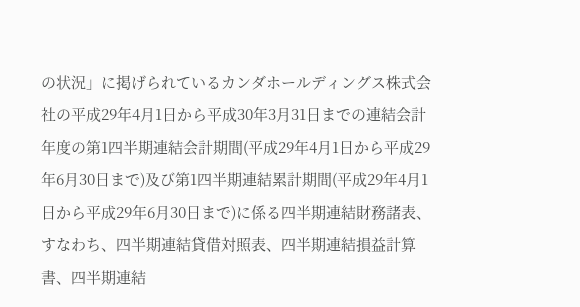の状況」に掲げられているカンダホールディングス株式会社の平成29年4月1日から平成30年3月31日までの連結会計年度の第1四半期連結会計期間(平成29年4月1日から平成29年6月30日まで)及び第1四半期連結累計期間(平成29年4月1日から平成29年6月30日まで)に係る四半期連結財務諸表、すなわち、四半期連結貸借対照表、四半期連結損益計算書、四半期連結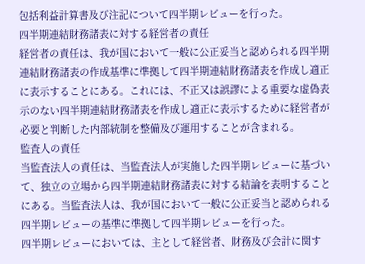包括利益計算書及び注記について四半期レビューを行った。
四半期連結財務諸表に対する経営者の責任
経営者の責任は、我が国において一般に公正妥当と認められる四半期連結財務諸表の作成基準に準拠して四半期連結財務諸表を作成し適正に表示することにある。これには、不正又は誤謬による重要な虚偽表示のない四半期連結財務諸表を作成し適正に表示するために経営者が必要と判断した内部統制を整備及び運用することが含まれる。
監査人の責任
当監査法人の責任は、当監査法人が実施した四半期レビューに基づいて、独立の立場から四半期連結財務諸表に対する結論を表明することにある。当監査法人は、我が国において一般に公正妥当と認められる四半期レビューの基準に準拠して四半期レビューを行った。
四半期レビューにおいては、主として経営者、財務及び会計に関す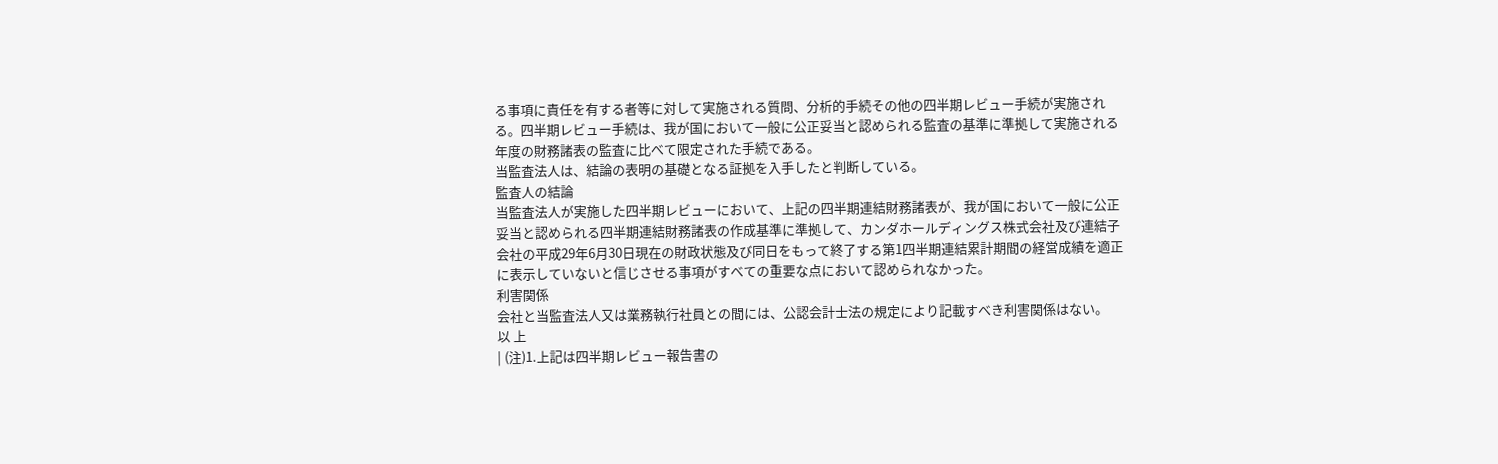る事項に責任を有する者等に対して実施される質問、分析的手続その他の四半期レビュー手続が実施される。四半期レビュー手続は、我が国において一般に公正妥当と認められる監査の基準に準拠して実施される年度の財務諸表の監査に比べて限定された手続である。
当監査法人は、結論の表明の基礎となる証拠を入手したと判断している。
監査人の結論
当監査法人が実施した四半期レビューにおいて、上記の四半期連結財務諸表が、我が国において一般に公正妥当と認められる四半期連結財務諸表の作成基準に準拠して、カンダホールディングス株式会社及び連結子会社の平成29年6月30日現在の財政状態及び同日をもって終了する第1四半期連結累計期間の経営成績を適正に表示していないと信じさせる事項がすべての重要な点において認められなかった。
利害関係
会社と当監査法人又は業務執行社員との間には、公認会計士法の規定により記載すべき利害関係はない。
以 上
| (注)1.上記は四半期レビュー報告書の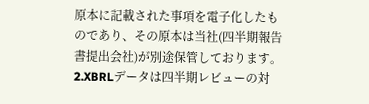原本に記載された事項を電子化したものであり、その原本は当社(四半期報告書提出会社)が別途保管しております。 2.XBRLデータは四半期レビューの対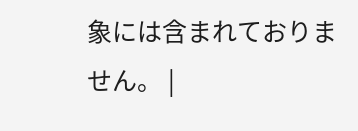象には含まれておりません。 |